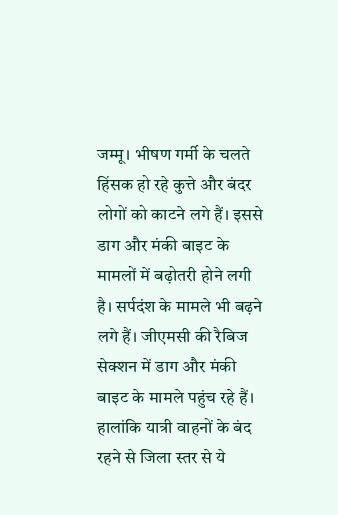जम्मू। भीषण गर्मी के चलते हिंसक हो रहे कुत्ते और बंदर लोगों को काटने लगे हैं। इससे डाग और मंकी बाइट के मामलों में बढ़ोतरी होने लगी है। सर्पदंश के मामले भी बढ़ने लगे हैं। जीएमसी की रैबिज सेक्शन में डाग और मंकी बाइट के मामले पहुंच रहे हैं। हालांकि यात्री वाहनों के बंद रहने से जिला स्तर से ये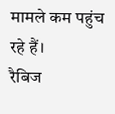मामले कम पहुंच रहे हैं।
रैबिज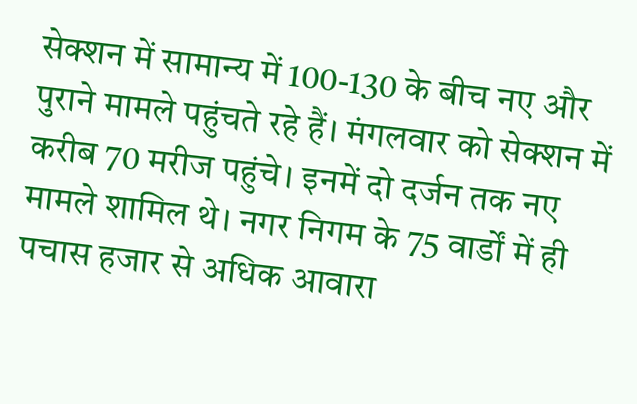सेक्शन में सामान्य में 100-130 के बीच नए और पुराने मामले पहुंचते रहे हैं। मंगलवार को सेक्शन में करीब 70 मरीज पहुंचे। इनमें दो दर्जन तक नए मामले शामिल थे। नगर निगम के 75 वार्डों में ही पचास हजार से अधिक आवारा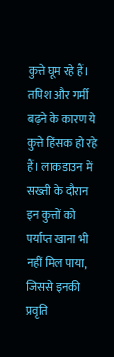कुत्ते घूम रहे हैं। तपिश और गर्मी बढ़ने के कारण ये कुत्ते हिंसक हो रहे हैं। लाकडाउन में सख्ती के दौरान इन कुत्तों को पर्याप्त खाना भी नहीं मिल पाया, जिससे इनकी प्रवृति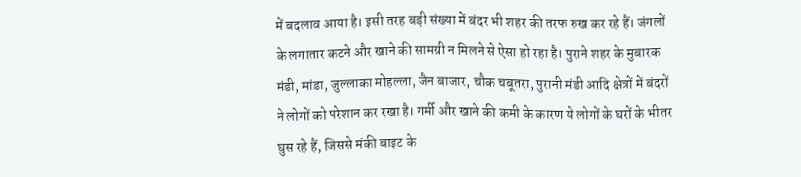में बदलाव आया है। इसी तरह बड़ी संख्या में बंदर भी शहर की तरफ रुख कर रहे हैं। जंगलों के लगातार कटने और खाने की सामग्री न मिलने से ऐसा हो रहा है। पुराने शहर के मुबारक मंडी, मांडा, जुल्लाका मोहल्ला, जैन बाजार, चौक चबूतरा, पुरानी मंडी आदि क्षेत्रों में बंदरों ने लोगों को परेशान कर रखा है। गर्मी और खाने की कमी के कारण ये लोगों के घरों के भीतर घुस रहे हैं, जिससे मंकी बाइट के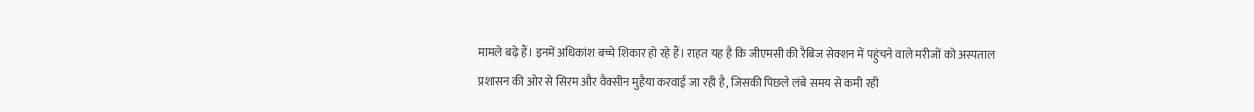मामले बढ़े हैं। इनमें अधिकांश बच्चे शिकार हो रहे हैं। राहत यह है कि जीएमसी की रैबिज सेक्शन में पहुंचने वाले मरीजों को अस्पताल प्रशासन की ओर से सिरम और वैक्सीन मुहैया करवाई जा रही है, जिसकी पिछले लंबे समय से कमी रही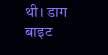थी। डाग बाइट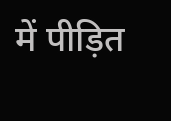में पीड़ित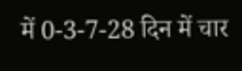में 0-3-7-28 दिन में चार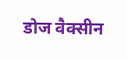डोज वैक्सीन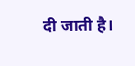दी जाती है।